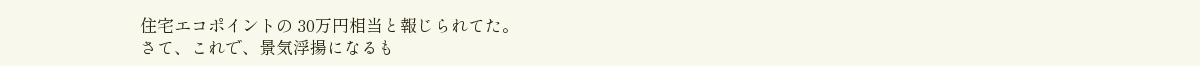住宅エコポイントの 30万円相当と報じられてた。
さて、これで、景気浮揚になるも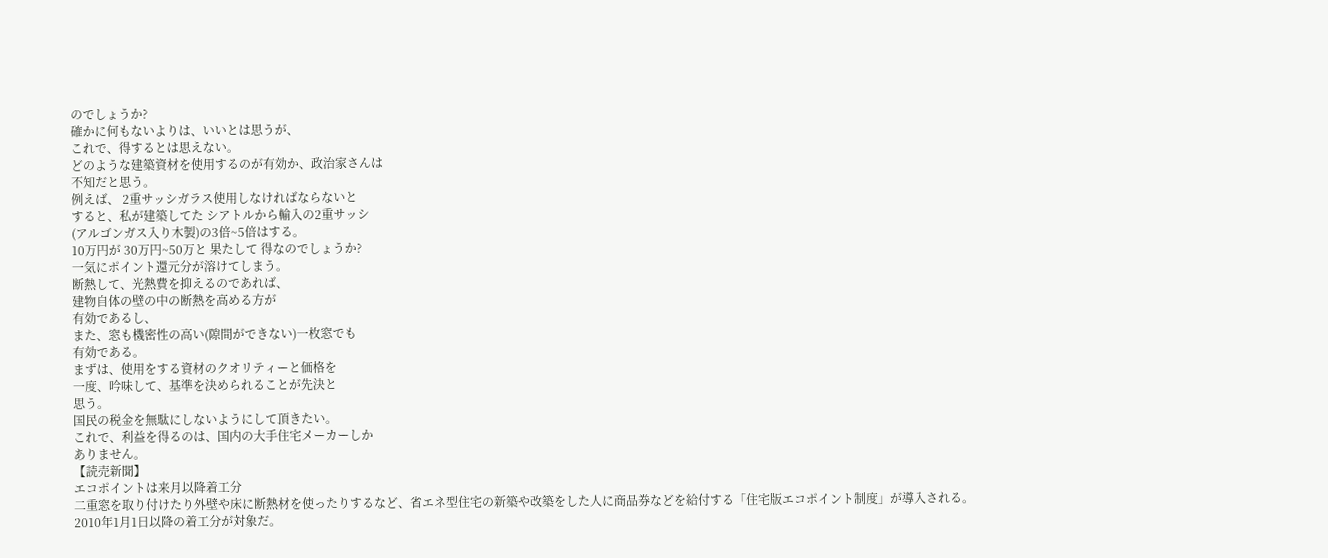のでしょうか?
確かに何もないよりは、いいとは思うが、
これで、得するとは思えない。
どのような建築資材を使用するのが有効か、政治家さんは
不知だと思う。
例えば、 2重サッシガラス使用しなければならないと
すると、私が建築してた シアトルから輸入の2重サッシ
(アルゴンガス入り木製)の3倍~5倍はする。
10万円が 30万円~50万と 果たして 得なのでしょうか?
一気にポイント還元分が溶けてしまう。
断熱して、光熱費を抑えるのであれば、
建物自体の壁の中の断熱を高める方が
有効であるし、
また、窓も機密性の高い(隙間ができない)一枚窓でも
有効である。
まずは、使用をする資材のクオリティーと価格を
一度、吟味して、基準を決められることが先決と
思う。
国民の税金を無駄にしないようにして頂きたい。
これで、利益を得るのは、国内の大手住宅メーカーしか
ありません。
【読売新聞】
エコポイントは来月以降着工分
二重窓を取り付けたり外壁や床に断熱材を使ったりするなど、省エネ型住宅の新築や改築をした人に商品券などを給付する「住宅版エコポイント制度」が導入される。2010年1月1日以降の着工分が対象だ。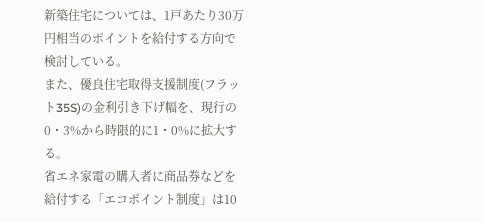新築住宅については、1戸あたり30万円相当のポイントを給付する方向で検討している。
また、優良住宅取得支援制度(フラット35S)の金利引き下げ幅を、現行の0・3%から時限的に1・0%に拡大する。
省エネ家電の購入者に商品券などを給付する「エコポイント制度」は10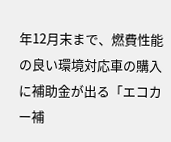年12月末まで、燃費性能の良い環境対応車の購入に補助金が出る「エコカー補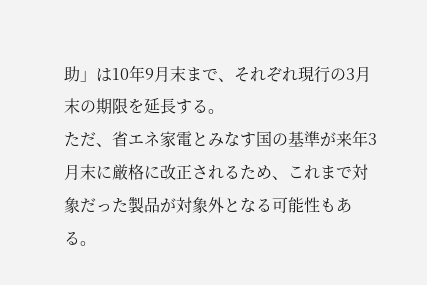助」は10年9月末まで、それぞれ現行の3月末の期限を延長する。
ただ、省エネ家電とみなす国の基準が来年3月末に厳格に改正されるため、これまで対象だった製品が対象外となる可能性もある。